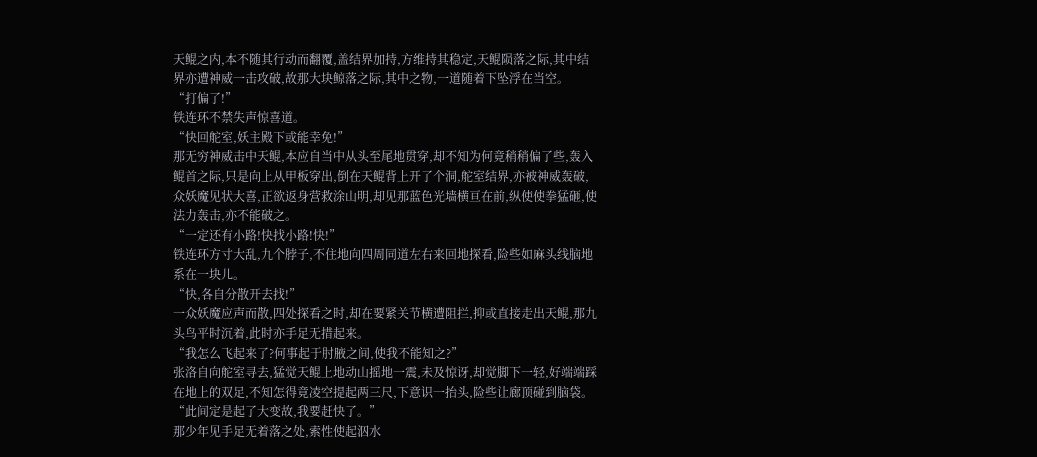天鲲之内,本不随其行动而翻覆,盖结界加持,方维持其稳定,天鲲陨落之际,其中结界亦遭神威一击攻破,故那大块鲸落之际,其中之物,一道随着下坠浮在当空。
“打偏了!”
铁连环不禁失声惊喜道。
“快回舵室,妖主殿下或能幸免!”
那无穷神威击中天鲲,本应自当中从头至尾地贯穿,却不知为何竟稍稍偏了些,轰入鲲首之际,只是向上从甲板穿出,倒在天鲲背上开了个洞,舵室结界,亦被神威轰破,众妖魔见状大喜,正欲返身营救涂山明,却见那蓝色光墙横亘在前,纵使使拳猛砸,使法力轰击,亦不能破之。
“一定还有小路!快找小路!快!”
铁连环方寸大乱,九个脖子,不住地向四周同道左右来回地探看,险些如麻头线脑地系在一块儿。
“快,各自分散开去找!”
一众妖魔应声而散,四处探看之时,却在要紧关节横遭阻拦,抑或直接走出天鲲,那九头鸟平时沉着,此时亦手足无措起来。
“我怎么飞起来了?何事起于肘腋之间,使我不能知之?”
张洛自向舵室寻去,猛觉天鲲上地动山摇地一震,未及惊讶,却觉脚下一轻,好端端踩在地上的双足,不知怎得竟凌空提起两三尺,下意识一抬头,险些让廊顶碰到脑袋。
“此间定是起了大变故,我要赶快了。”
那少年见手足无着落之处,索性使起泅水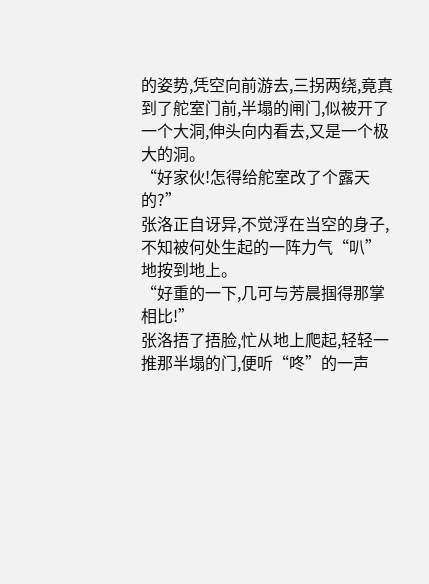的姿势,凭空向前游去,三拐两绕,竟真到了舵室门前,半塌的闸门,似被开了一个大洞,伸头向内看去,又是一个极大的洞。
“好家伙!怎得给舵室改了个露天的?”
张洛正自讶异,不觉浮在当空的身子,不知被何处生起的一阵力气“叭”地按到地上。
“好重的一下,几可与芳晨掴得那掌相比!”
张洛捂了捂脸,忙从地上爬起,轻轻一推那半塌的门,便听“咚”的一声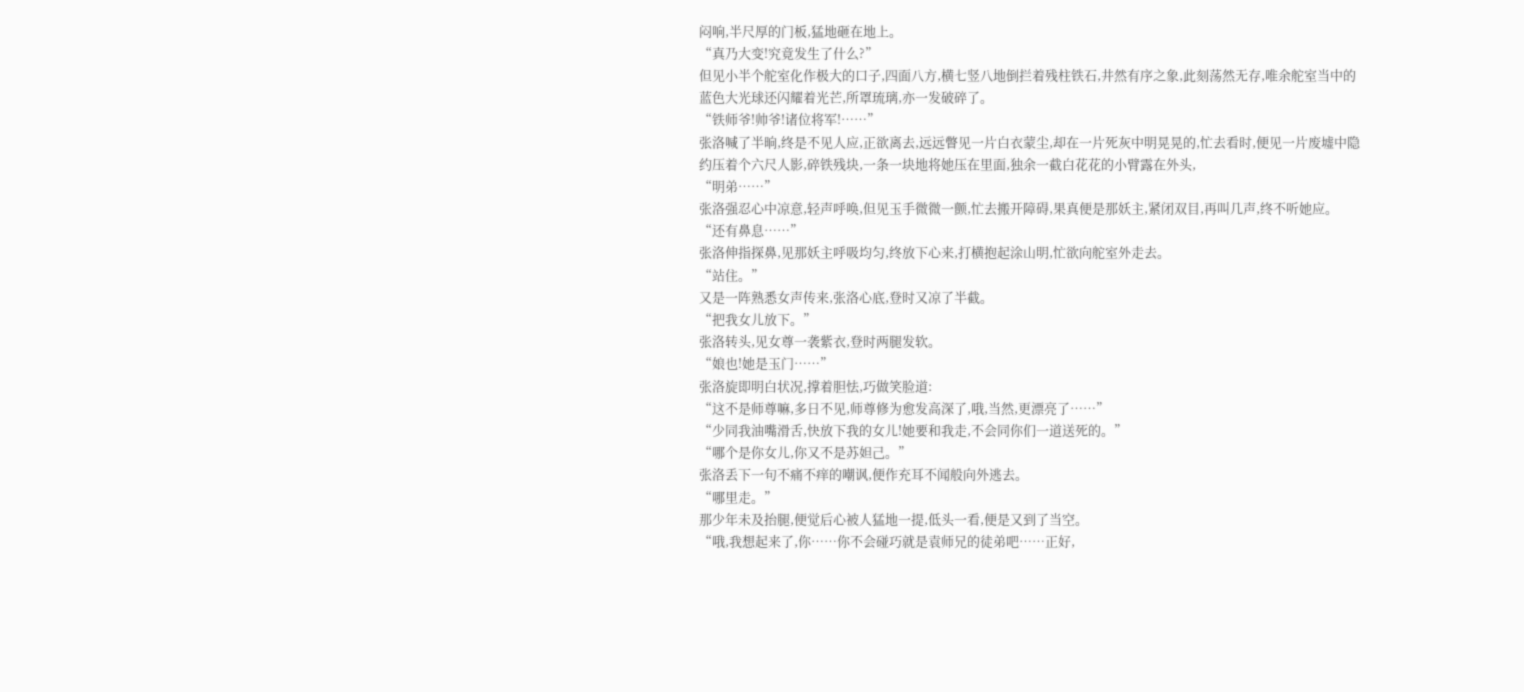闷响,半尺厚的门板,猛地砸在地上。
“真乃大变!究竟发生了什么?”
但见小半个舵室化作极大的口子,四面八方,横七竖八地倒拦着残柱铁石,井然有序之象,此刻荡然无存,唯余舵室当中的蓝色大光球还闪耀着光芒,所罩琉璃,亦一发破碎了。
“铁师爷!帅爷!诸位将军!……”
张洛喊了半晌,终是不见人应,正欲离去,远远瞥见一片白衣蒙尘,却在一片死灰中明晃晃的,忙去看时,便见一片废墟中隐约压着个六尺人影,碎铁残块,一条一块地将她压在里面,独余一截白花花的小臂露在外头,
“明弟……”
张洛强忍心中凉意,轻声呼唤,但见玉手微微一颤,忙去搬开障碍,果真便是那妖主,紧闭双目,再叫几声,终不听她应。
“还有鼻息……”
张洛伸指探鼻,见那妖主呼吸均匀,终放下心来,打横抱起涂山明,忙欲向舵室外走去。
“站住。”
又是一阵熟悉女声传来,张洛心底,登时又凉了半截。
“把我女儿放下。”
张洛转头,见女尊一袭紫衣,登时两腿发软。
“娘也!她是玉门……”
张洛旋即明白状况,撑着胆怯,巧做笑脸道:
“这不是师尊嘛,多日不见,师尊修为愈发高深了,哦,当然,更漂亮了……”
“少同我油嘴滑舌,快放下我的女儿!她要和我走,不会同你们一道送死的。”
“哪个是你女儿,你又不是苏妲己。”
张洛丢下一句不痛不痒的嘲讽,便作充耳不闻般向外逃去。
“哪里走。”
那少年未及抬腿,便觉后心被人猛地一提,低头一看,便是又到了当空。
“哦,我想起来了,你……你不会碰巧就是袁师兄的徒弟吧……正好,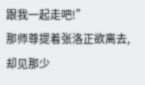跟我一起走吧!”
那师尊提着张洛正欲离去,却见那少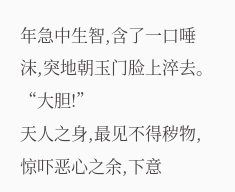年急中生智,含了一口唾沫,突地朝玉门脸上淬去。
“大胆!”
天人之身,最见不得秽物,惊吓恶心之余,下意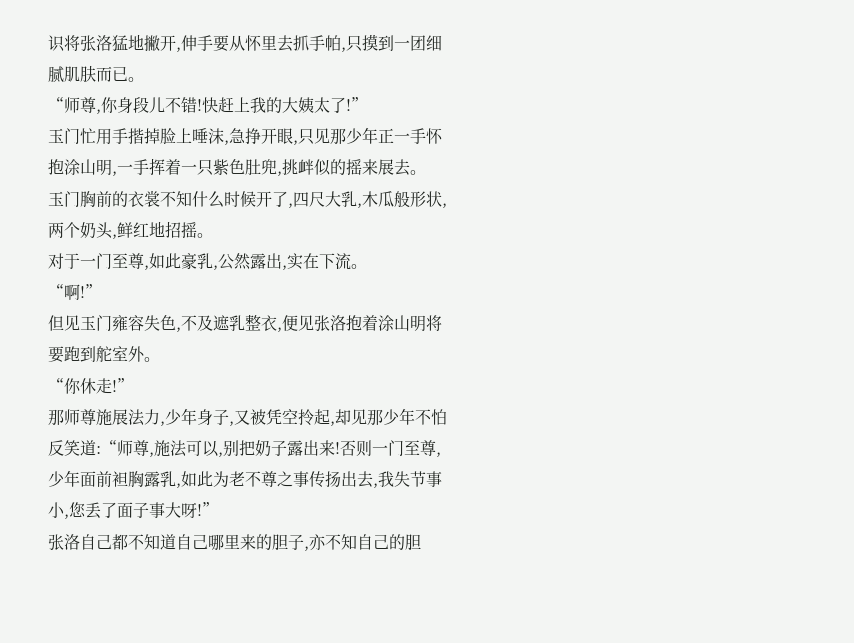识将张洛猛地撇开,伸手要从怀里去抓手帕,只摸到一团细腻肌肤而已。
“师尊,你身段儿不错!快赶上我的大姨太了!”
玉门忙用手揩掉脸上唾沫,急挣开眼,只见那少年正一手怀抱涂山明,一手挥着一只紫色肚兜,挑衅似的摇来展去。
玉门胸前的衣裳不知什么时候开了,四尺大乳,木瓜般形状,两个奶头,鲜红地招摇。
对于一门至尊,如此豪乳,公然露出,实在下流。
“啊!”
但见玉门雍容失色,不及遮乳整衣,便见张洛抱着涂山明将要跑到舵室外。
“你休走!”
那师尊施展法力,少年身子,又被凭空拎起,却见那少年不怕反笑道:“师尊,施法可以,别把奶子露出来!否则一门至尊,少年面前袒胸露乳,如此为老不尊之事传扬出去,我失节事小,您丢了面子事大呀!”
张洛自己都不知道自己哪里来的胆子,亦不知自己的胆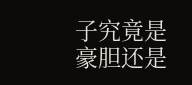子究竟是豪胆还是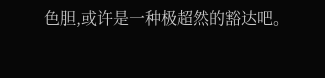色胆,或许是一种极超然的豁达吧。